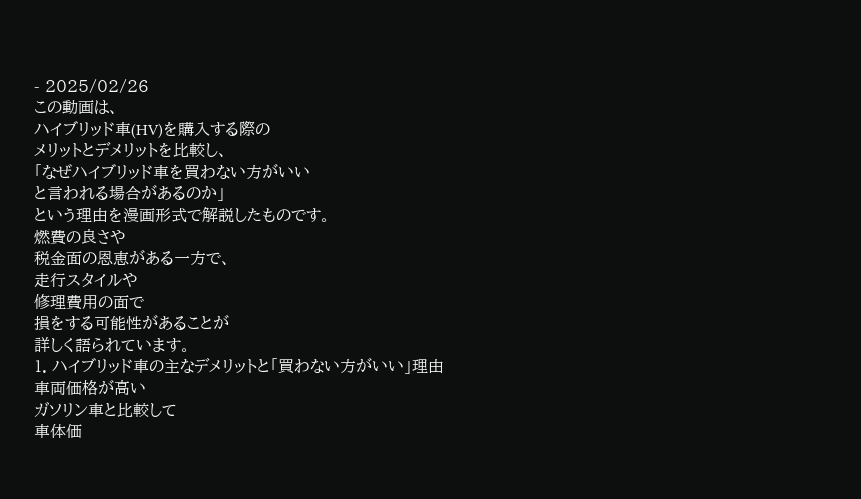- 2025/02/26
この動画は、
ハイブリッド車(HV)を購入する際の
メリットとデメリットを比較し、
「なぜハイブリッド車を買わない方がいい
と言われる場合があるのか」
という理由を漫画形式で解説したものです。
燃費の良さや
税金面の恩恵がある一方で、
走行スタイルや
修理費用の面で
損をする可能性があることが
詳しく語られています。
1. ハイブリッド車の主なデメリットと「買わない方がいい」理由
車両価格が高い
ガソリン車と比較して
車体価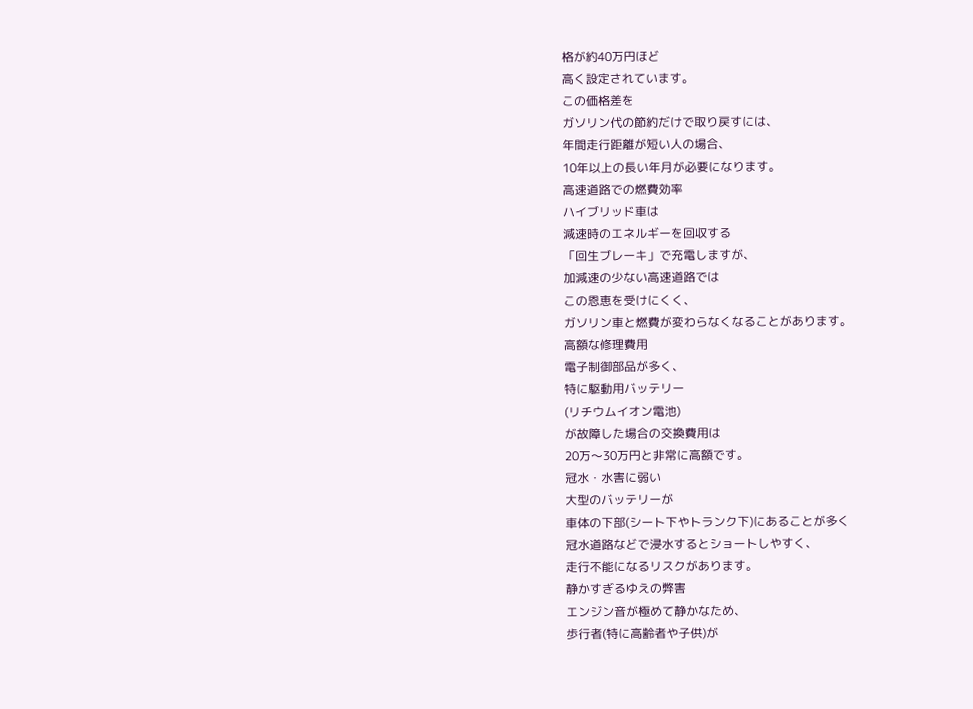格が約40万円ほど
高く設定されています。
この価格差を
ガソリン代の節約だけで取り戻すには、
年間走行距離が短い人の場合、
10年以上の長い年月が必要になります。
高速道路での燃費効率
ハイブリッド車は
減速時のエネルギーを回収する
「回生ブレーキ」で充電しますが、
加減速の少ない高速道路では
この恩恵を受けにくく、
ガソリン車と燃費が変わらなくなることがあります。
高額な修理費用
電子制御部品が多く、
特に駆動用バッテリー
(リチウムイオン電池)
が故障した場合の交換費用は
20万〜30万円と非常に高額です。
冠水・水害に弱い
大型のバッテリーが
車体の下部(シート下やトランク下)にあることが多く
冠水道路などで浸水するとショートしやすく、
走行不能になるリスクがあります。
静かすぎるゆえの弊害
エンジン音が極めて静かなため、
歩行者(特に高齢者や子供)が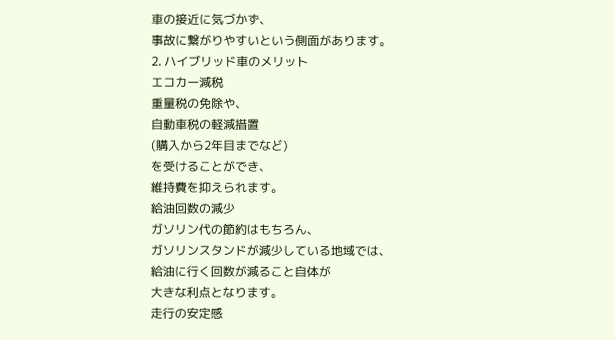車の接近に気づかず、
事故に繋がりやすいという側面があります。
2. ハイブリッド車のメリット
エコカー減税
重量税の免除や、
自動車税の軽減措置
(購入から2年目までなど)
を受けることができ、
維持費を抑えられます。
給油回数の減少
ガソリン代の節約はもちろん、
ガソリンスタンドが減少している地域では、
給油に行く回数が減ること自体が
大きな利点となります。
走行の安定感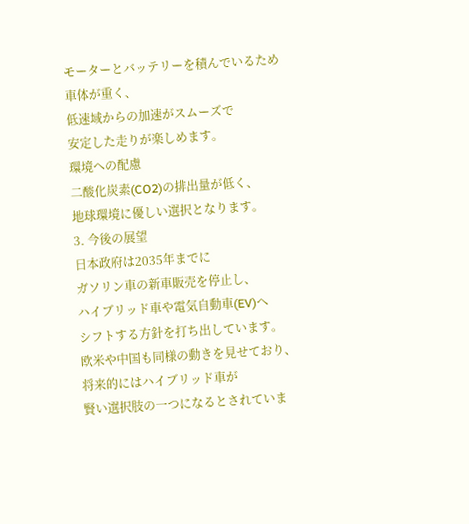モーターとバッテリーを積んでいるため
車体が重く、
低速域からの加速がスムーズで
安定した走りが楽しめます。
環境への配慮
二酸化炭素(CO2)の排出量が低く、
地球環境に優しい選択となります。
3. 今後の展望
日本政府は2035年までに
ガソリン車の新車販売を停止し、
ハイブリッド車や電気自動車(EV)へ
シフトする方針を打ち出しています。
欧米や中国も同様の動きを見せており、
将来的にはハイブリッド車が
賢い選択肢の一つになるとされていま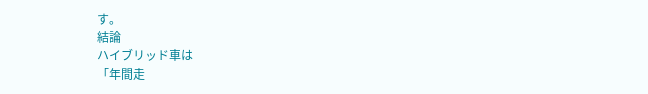す。
結論
ハイブリッド車は
「年間走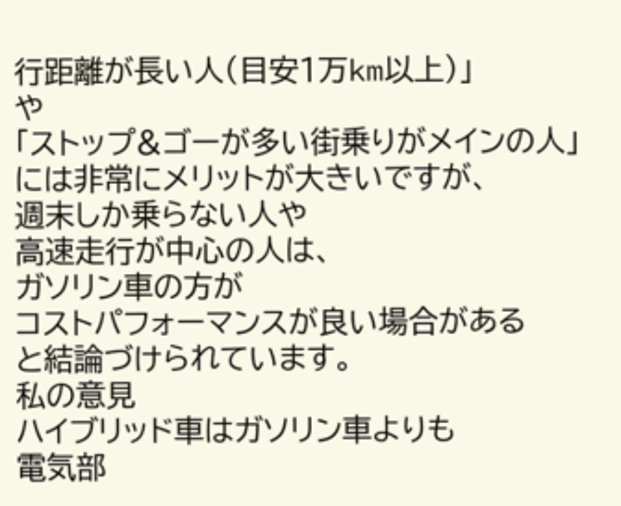行距離が長い人(目安1万km以上)」
や
「ストップ&ゴーが多い街乗りがメインの人」
には非常にメリットが大きいですが、
週末しか乗らない人や
高速走行が中心の人は、
ガソリン車の方が
コストパフォーマンスが良い場合がある
と結論づけられています。
私の意見
ハイブリッド車はガソリン車よりも
電気部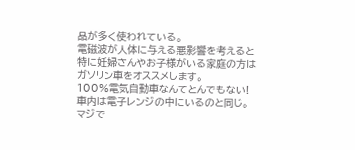品が多く使われている。
電磁波が人体に与える悪影響を考えると
特に妊婦さんやお子様がいる家庭の方は
ガソリン車をオススメします。
100%電気自動車なんてとんでもない!
車内は電子レンジの中にいるのと同じ。
マジで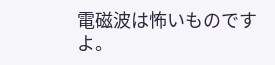電磁波は怖いものですよ。